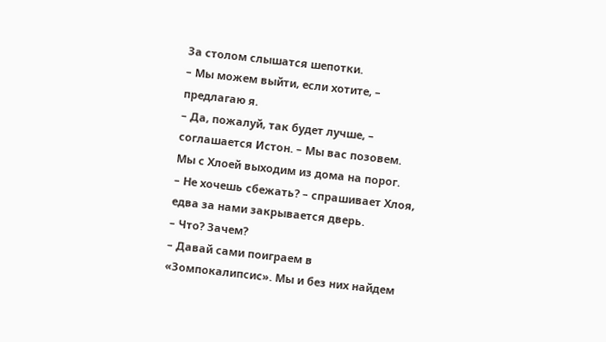За столом слышатся шепотки.
– Мы можем выйти, если хотите, – предлагаю я.
– Да, пожалуй, так будет лучше, – соглашается Истон. – Мы вас позовем.
Мы с Хлоей выходим из дома на порог.
– Не хочешь сбежать? – спрашивает Хлоя, едва за нами закрывается дверь.
– Что? Зачем?
– Давай сами поиграем в «Зомпокалипсис». Мы и без них найдем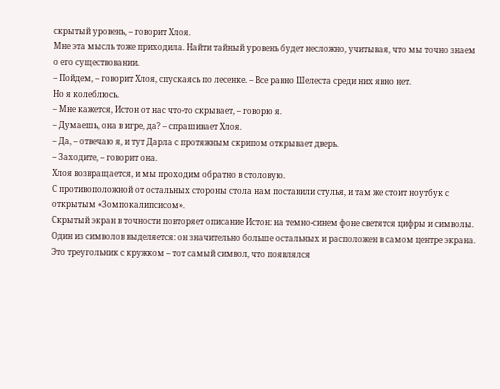скрытый уровень, – говорит Хлоя.
Мне эта мысль тоже приходила. Найти тайный уровень будет несложно, учитывая, что мы точно знаем о его существовании.
– Пойдем, – говорит Хлоя, спускаясь по лесенке. – Все равно Шелеста среди них явно нет.
Но я колеблюсь.
– Мне кажется, Истон от нас что-то скрывает, – говорю я.
– Думаешь, она в игре, да? – спрашивает Хлоя.
– Да, – отвечаю я, и тут Дарла с протяжным скрипом открывает дверь.
– Заходите, – говорит она.
Хлоя возвращается, и мы проходим обратно в столовую.
С противоположной от остальных стороны стола нам поставили стулья, и там же стоит ноутбук с открытым «Зомпокалипсисом».
Скрытый экран в точности повторяет описание Истон: на темно-синем фоне светятся цифры и символы.
Один из символов выделяется: он значительно больше остальных и расположен в самом центре экрана.
Это треугольник с кружком – тот самый символ, что появлялся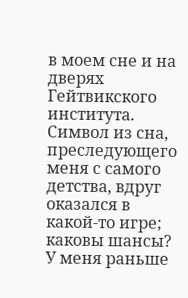в моем сне и на дверях Гейтвикского института.
Символ из сна, преследующего меня с самого детства, вдруг оказался в какой-то игре; каковы шансы? У меня раньше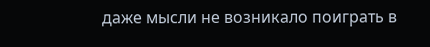даже мысли не возникало поиграть в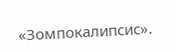«Зомпокалипсис».